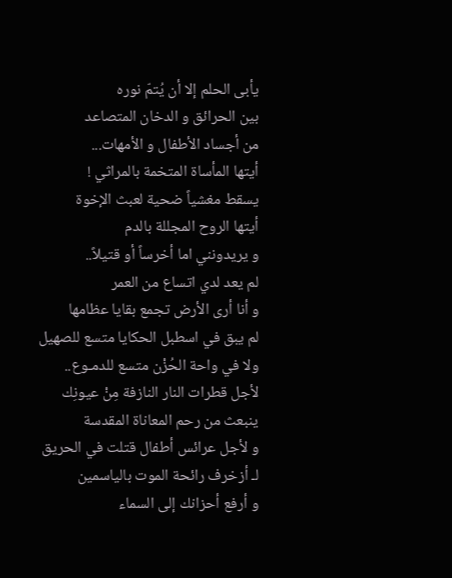يأبى الحلم إلا أن يُتمّ نوره
بين الحرائق و الدخان المتصاعد
من أجساد الأطفال و الأمهات...
أيتها المأساة المتخمة بالمراثي !
يسقط مغشياً ضحية لعبث الإخوة
أيتها الروح المجللة بالدم
و يريدونني اما أخرساً أو قتيلاً..
لم يعد لدي اتساع من العمر
و أنا أرى الأرض تجمع بقايا عظامها
لم يبق في اسطبل الحكايا متسع للصهيل
ولا في واحة الحُزْن متسع للدمـوع..
لأجل قطرات النار النازفة مِنْ عيونِك
ينبعث من رحم المعاناة المقدسة
و لأجل عرائس أطفال قتلت في الحريق
لـ أزخرف رائحة الموت بالياسمين
و أرفع أحزانك إلى السماء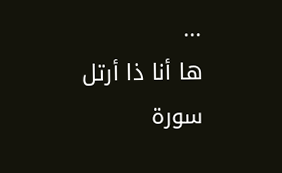...
ها أنا ذا أرتل سورة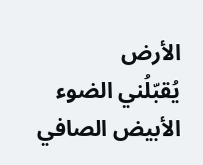الأرض
يُقبّلُني الضوء الأبيض الصافي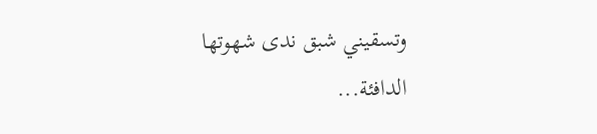وتسقيني شبق ندى شهوتها الدافئة...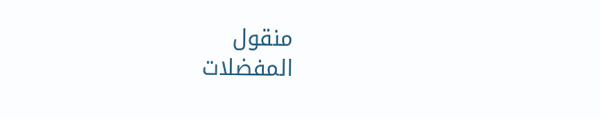منقول
المفضلات